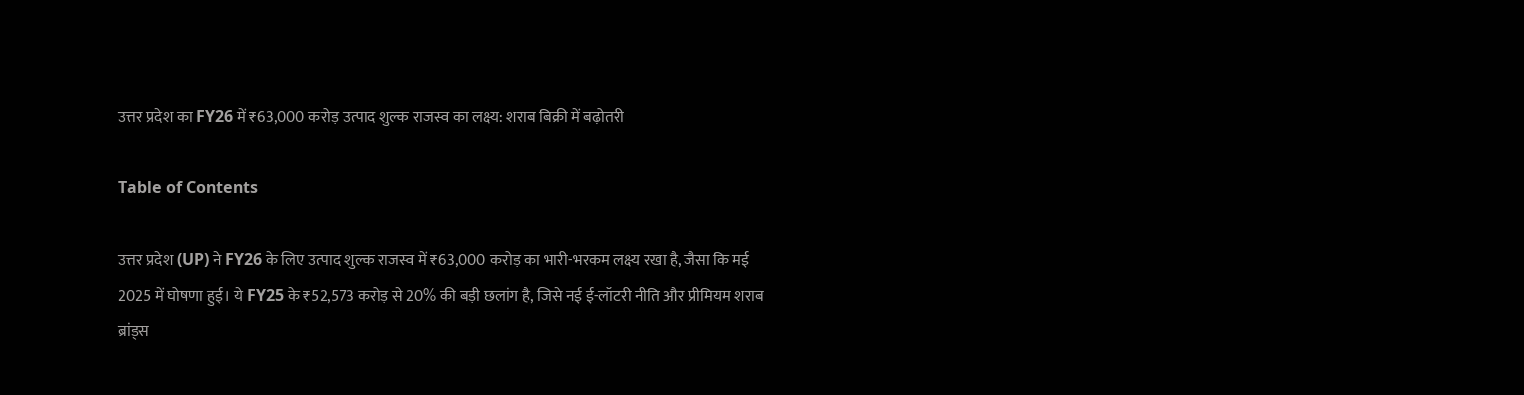उत्तर प्रदेश का FY26 में ₹63,000 करोड़ उत्पाद शुल्क राजस्व का लक्ष्य: शराब बिक्री में बढ़ोतरी

Table of Contents

उत्तर प्रदेश (UP) ने FY26 के लिए उत्पाद शुल्क राजस्व में ₹63,000 करोड़ का भारी-भरकम लक्ष्य रखा है, जैसा कि मई 2025 में घोषणा हुई। ये FY25 के ₹52,573 करोड़ से 20% की बड़ी छलांग है, जिसे नई ई-लॉटरी नीति और प्रीमियम शराब ब्रांड्स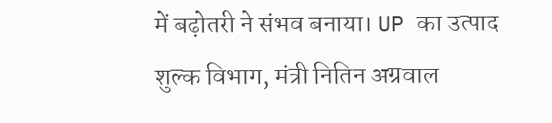में बढ़ोतरी ने संभव बनाया। UP का उत्पाद शुल्क विभाग, मंत्री नितिन अग्रवाल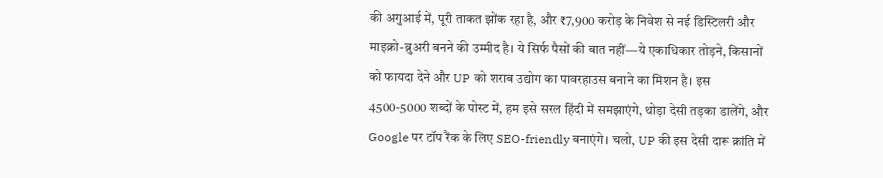की अगुआई में, पूरी ताकत झोंक रहा है, और ₹7,900 करोड़ के निवेश से नई डिस्टिलरी और माइक्रो-ब्रुअरी बनने की उम्मीद है। ये सिर्फ पैसों की बात नहीं—ये एकाधिकार तोड़ने, किसानों को फायदा देने और UP को शराब उद्योग का पावरहाउस बनाने का मिशन है। इस 4500-5000 शब्दों के पोस्ट में, हम इसे सरल हिंदी में समझाएंगे, थोड़ा देसी तड़का डालेंगे, और Google पर टॉप रैंक के लिए SEO-friendly बनाएंगे। चलो, UP की इस देसी दारू क्रांति में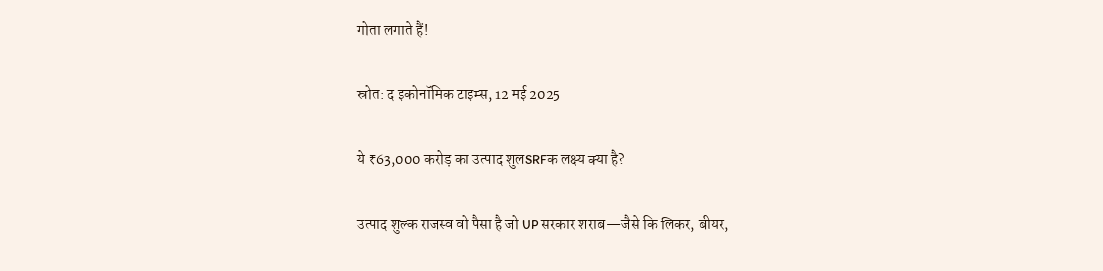गोता लगाते हैं!

स्रोत: द इकोनॉमिक टाइम्स, 12 मई 2025

ये ₹63,000 करोड़ का उत्पाद शुलSRFक लक्ष्य क्या है?

उत्पाद शुल्क राजस्व वो पैसा है जो UP सरकार शराब—जैसे कि लिकर, बीयर,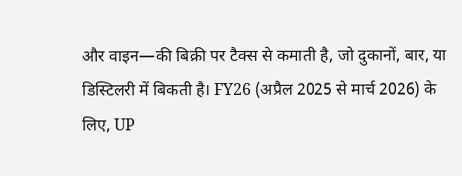और वाइन—की बिक्री पर टैक्स से कमाती है, जो दुकानों, बार, या डिस्टिलरी में बिकती है। FY26 (अप्रैल 2025 से मार्च 2026) के लिए, UP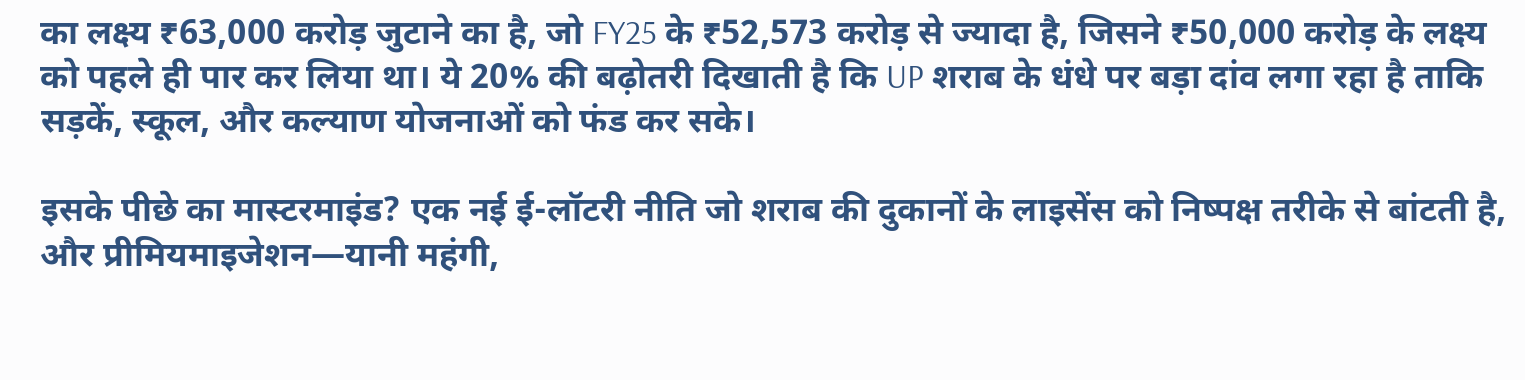का लक्ष्य ₹63,000 करोड़ जुटाने का है, जो FY25 के ₹52,573 करोड़ से ज्यादा है, जिसने ₹50,000 करोड़ के लक्ष्य को पहले ही पार कर लिया था। ये 20% की बढ़ोतरी दिखाती है कि UP शराब के धंधे पर बड़ा दांव लगा रहा है ताकि सड़कें, स्कूल, और कल्याण योजनाओं को फंड कर सके।

इसके पीछे का मास्टरमाइंड? एक नई ई-लॉटरी नीति जो शराब की दुकानों के लाइसेंस को निष्पक्ष तरीके से बांटती है, और प्रीमियमाइजेशन—यानी महंगी,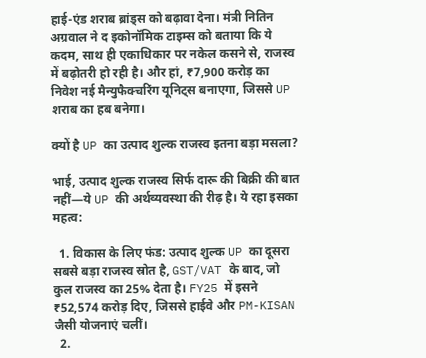हाई-एंड शराब ब्रांड्स को बढ़ावा देना। मंत्री नितिन अग्रवाल ने द इकोनॉमिक टाइम्स को बताया कि ये कदम, साथ ही एकाधिकार पर नकेल कसने से, राजस्व में बढ़ोतरी हो रही है। और हां, ₹7,900 करोड़ का निवेश नई मैन्युफैक्चरिंग यूनिट्स बनाएगा, जिससे UP शराब का हब बनेगा।

क्यों है UP का उत्पाद शुल्क राजस्व इतना बड़ा मसला?

भाई, उत्पाद शुल्क राजस्व सिर्फ दारू की बिक्री की बात नहीं—ये UP की अर्थव्यवस्था की रीढ़ है। ये रहा इसका महत्व:

  1. विकास के लिए फंड: उत्पाद शुल्क UP का दूसरा सबसे बड़ा राजस्व स्रोत है, GST/VAT के बाद, जो कुल राजस्व का 25% देता है। FY25 में इसने ₹52,574 करोड़ दिए, जिससे हाईवे और PM-KISAN जैसी योजनाएं चलीं।
  2.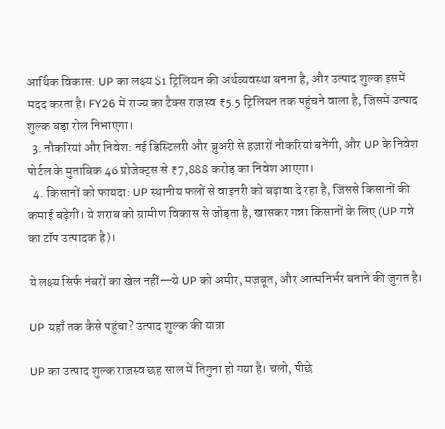आर्थिक विकास: UP का लक्ष्य $1 ट्रिलियन की अर्थव्यवस्था बनना है, और उत्पाद शुल्क इसमें मदद करता है। FY26 में राज्य का टैक्स राजस्व ₹5.5 ट्रिलियन तक पहुंचने वाला है, जिसमें उत्पाद शुल्क बड़ा रोल निभाएगा।
  3. नौकरियां और निवेश: नई डिस्टिलरी और ब्रुअरी से हजारों नौकरियां बनेंगी, और UP के निवेश पोर्टल के मुताबिक 46 प्रोजेक्ट्स से ₹7,888 करोड़ का निवेश आएगा।
  4. किसानों को फायदा: UP स्थानीय फलों से वाइनरी को बढ़ावा दे रहा है, जिससे किसानों की कमाई बढ़ेगी। ये शराब को ग्रामीण विकास से जोड़ता है, खासकर गन्ना किसानों के लिए (UP गन्ने का टॉप उत्पादक है)।

ये लक्ष्य सिर्फ नंबरों का खेल नहीं—ये UP को अमीर, मजबूत, और आत्मनिर्भर बनाने की जुगत है।

UP यहाँ तक कैसे पहुंचा? उत्पाद शुल्क की यात्रा

UP का उत्पाद शुल्क राजस्व छह साल में तिगुना हो गया है। चलो, पीछे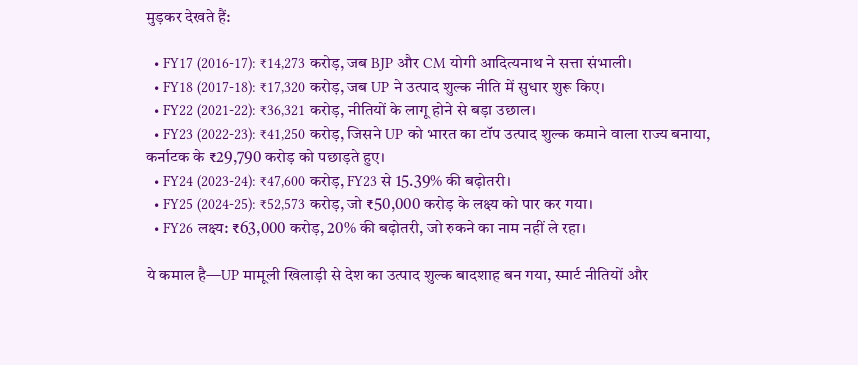मुड़कर देखते हैं:

  • FY17 (2016-17): ₹14,273 करोड़, जब BJP और CM योगी आदित्यनाथ ने सत्ता संभाली।
  • FY18 (2017-18): ₹17,320 करोड़, जब UP ने उत्पाद शुल्क नीति में सुधार शुरू किए।
  • FY22 (2021-22): ₹36,321 करोड़, नीतियों के लागू होने से बड़ा उछाल।
  • FY23 (2022-23): ₹41,250 करोड़, जिसने UP को भारत का टॉप उत्पाद शुल्क कमाने वाला राज्य बनाया, कर्नाटक के ₹29,790 करोड़ को पछाड़ते हुए।
  • FY24 (2023-24): ₹47,600 करोड़, FY23 से 15.39% की बढ़ोतरी।
  • FY25 (2024-25): ₹52,573 करोड़, जो ₹50,000 करोड़ के लक्ष्य को पार कर गया।
  • FY26 लक्ष्य: ₹63,000 करोड़, 20% की बढ़ोतरी, जो रुकने का नाम नहीं ले रहा।

ये कमाल है—UP मामूली खिलाड़ी से देश का उत्पाद शुल्क बादशाह बन गया, स्मार्ट नीतियों और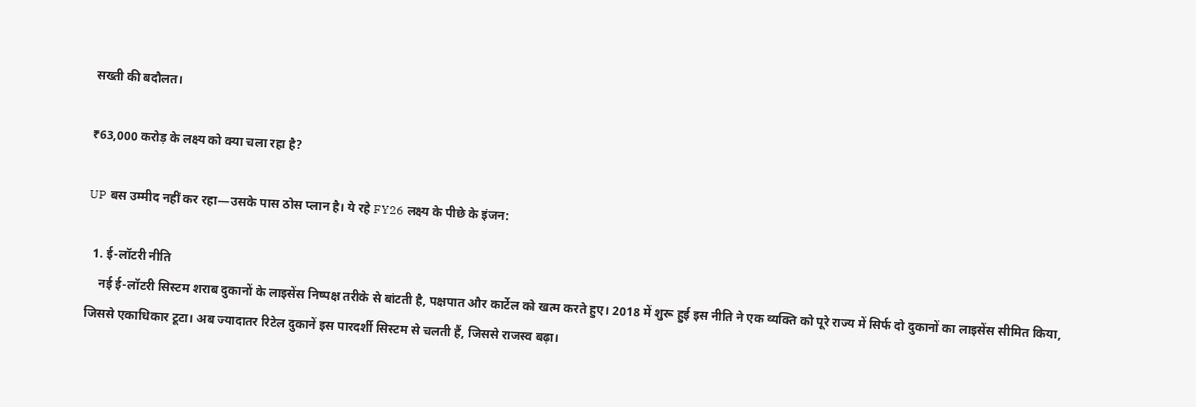सख्ती की बदौलत।

₹63,000 करोड़ के लक्ष्य को क्या चला रहा है?

UP बस उम्मीद नहीं कर रहा—उसके पास ठोस प्लान है। ये रहे FY26 लक्ष्य के पीछे के इंजन:

  1. ई-लॉटरी नीति
    नई ई-लॉटरी सिस्टम शराब दुकानों के लाइसेंस निष्पक्ष तरीके से बांटती है, पक्षपात और कार्टेल को खत्म करते हुए। 2018 में शुरू हुई इस नीति ने एक व्यक्ति को पूरे राज्य में सिर्फ दो दुकानों का लाइसेंस सीमित किया, जिससे एकाधिकार टूटा। अब ज्यादातर रिटेल दुकानें इस पारदर्शी सिस्टम से चलती हैं, जिससे राजस्व बढ़ा।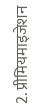2. प्रीमियमाइजेशन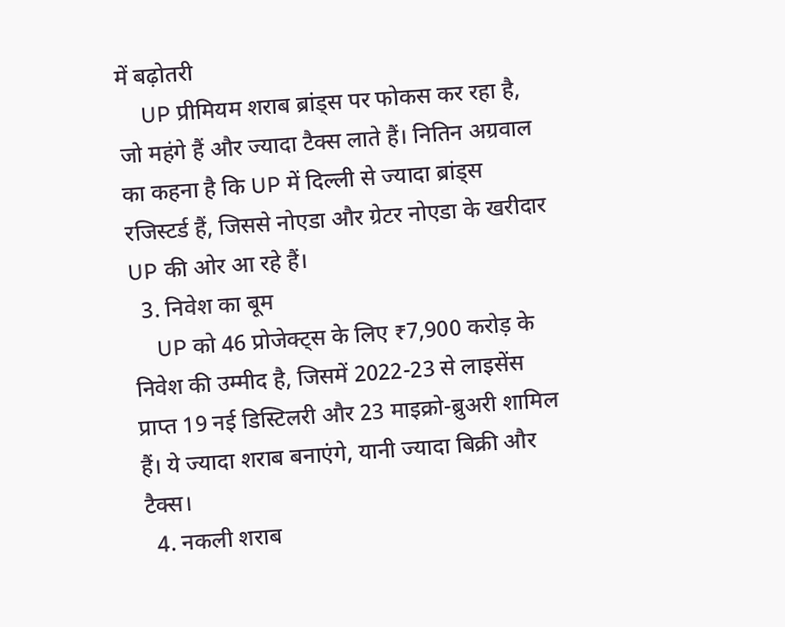में बढ़ोतरी
    UP प्रीमियम शराब ब्रांड्स पर फोकस कर रहा है, जो महंगे हैं और ज्यादा टैक्स लाते हैं। नितिन अग्रवाल का कहना है कि UP में दिल्ली से ज्यादा ब्रांड्स रजिस्टर्ड हैं, जिससे नोएडा और ग्रेटर नोएडा के खरीदार UP की ओर आ रहे हैं।
  3. निवेश का बूम
    UP को 46 प्रोजेक्ट्स के लिए ₹7,900 करोड़ के निवेश की उम्मीद है, जिसमें 2022-23 से लाइसेंस प्राप्त 19 नई डिस्टिलरी और 23 माइक्रो-ब्रुअरी शामिल हैं। ये ज्यादा शराब बनाएंगे, यानी ज्यादा बिक्री और टैक्स।
  4. नकली शराब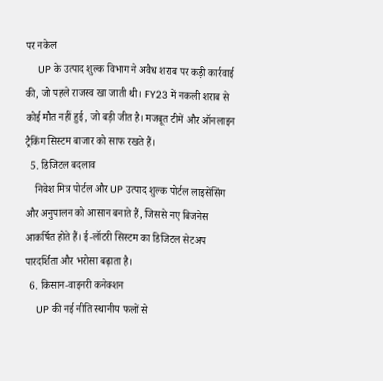पर नकेल
    UP के उत्पाद शुल्क विभाग ने अवैध शराब पर कड़ी कार्रवाई की, जो पहले राजस्व खा जाती थी। FY23 में नकली शराब से कोई मौत नहीं हुई, जो बड़ी जीत है। मजबूत टीमें और ऑनलाइन ट्रैकिंग सिस्टम बाजार को साफ रखते हैं।
  5. डिजिटल बदलाव
    निवेश मित्र पोर्टल और UP उत्पाद शुल्क पोर्टल लाइसेंसिंग और अनुपालन को आसान बनाते हैं, जिससे नए बिजनेस आकर्षित होते हैं। ई-लॉटरी सिस्टम का डिजिटल सेटअप पारदर्शिता और भरोसा बढ़ाता है।
  6. किसान-वाइनरी कनेक्शन
    UP की नई नीति स्थानीय फलों से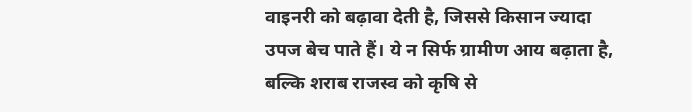वाइनरी को बढ़ावा देती है, जिससे किसान ज्यादा उपज बेच पाते हैं। ये न सिर्फ ग्रामीण आय बढ़ाता है, बल्कि शराब राजस्व को कृषि से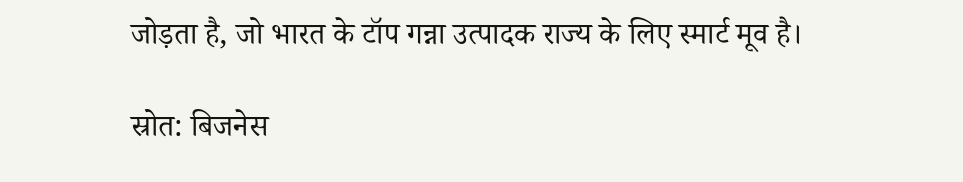जोड़ता है, जो भारत के टॉप गन्ना उत्पादक राज्य के लिए स्मार्ट मूव है।

स्रोत: बिजनेस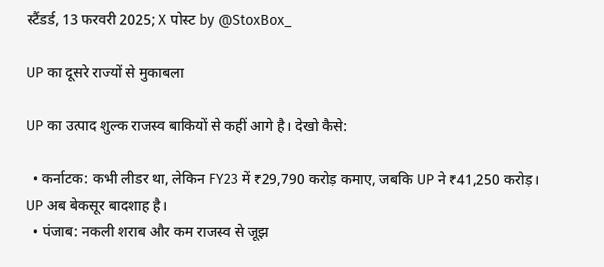स्टैंडर्ड, 13 फरवरी 2025; X पोस्ट by @StoxBox_

UP का दूसरे राज्यों से मुकाबला

UP का उत्पाद शुल्क राजस्व बाकियों से कहीं आगे है। देखो कैसे:

  • कर्नाटक: कभी लीडर था, लेकिन FY23 में ₹29,790 करोड़ कमाए, जबकि UP ने ₹41,250 करोड़। UP अब बेकसूर बादशाह है।
  • पंजाब: नकली शराब और कम राजस्व से जूझ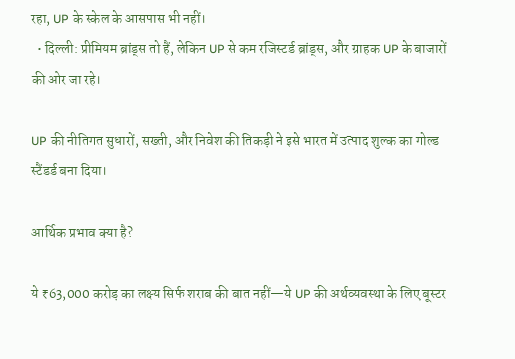रहा, UP के स्केल के आसपास भी नहीं।
  • दिल्ली: प्रीमियम ब्रांड्स तो हैं, लेकिन UP से कम रजिस्टर्ड ब्रांड्स, और ग्राहक UP के बाजारों की ओर जा रहे।

UP की नीतिगत सुधारों, सख्ती, और निवेश की तिकड़ी ने इसे भारत में उत्पाद शुल्क का गोल्ड स्टैंडर्ड बना दिया।

आर्थिक प्रभाव क्या है?

ये ₹63,000 करोड़ का लक्ष्य सिर्फ शराब की बात नहीं—ये UP की अर्थव्यवस्था के लिए बूस्टर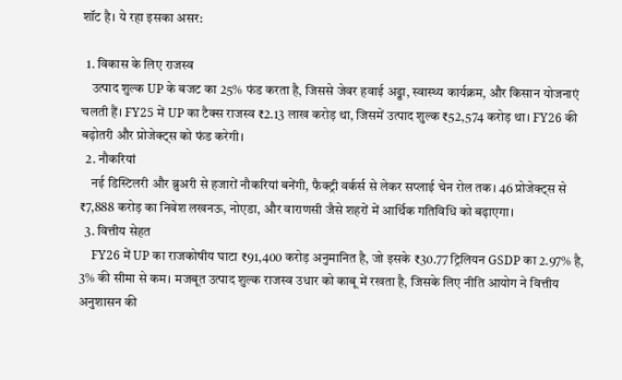शॉट है। ये रहा इसका असर:

  1. विकास के लिए राजस्व
    उत्पाद शुल्क UP के बजट का 25% फंड करता है, जिससे जेवर हवाई अड्डा, स्वास्थ्य कार्यक्रम, और किसान योजनाएं चलती हैं। FY25 में UP का टैक्स राजस्व ₹2.13 लाख करोड़ था, जिसमें उत्पाद शुल्क ₹52,574 करोड़ था। FY26 की बढ़ोतरी और प्रोजेक्ट्स को फंड करेगी।
  2. नौकरियां
    नई डिस्टिलरी और ब्रुअरी से हजारों नौकरियां बनेंगी, फैक्ट्री वर्कर्स से लेकर सप्लाई चेन रोल तक। 46 प्रोजेक्ट्स से ₹7,888 करोड़ का निवेश लखनऊ, नोएडा, और वाराणसी जैसे शहरों में आर्थिक गतिविधि को बढ़ाएगा।
  3. वित्तीय सेहत
    FY26 में UP का राजकोषीय घाटा ₹91,400 करोड़ अनुमानित है, जो इसके ₹30.77 ट्रिलियन GSDP का 2.97% है, 3% की सीमा से कम। मजबूत उत्पाद शुल्क राजस्व उधार को काबू में रखता है, जिसके लिए नीति आयोग ने वित्तीय अनुशासन की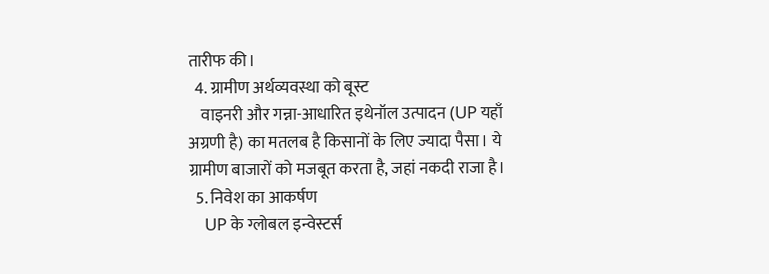तारीफ की।
  4. ग्रामीण अर्थव्यवस्था को बूस्ट
    वाइनरी और गन्ना-आधारित इथेनॉल उत्पादन (UP यहाँ अग्रणी है) का मतलब है किसानों के लिए ज्यादा पैसा। ये ग्रामीण बाजारों को मजबूत करता है, जहां नकदी राजा है।
  5. निवेश का आकर्षण
    UP के ग्लोबल इन्वेस्टर्स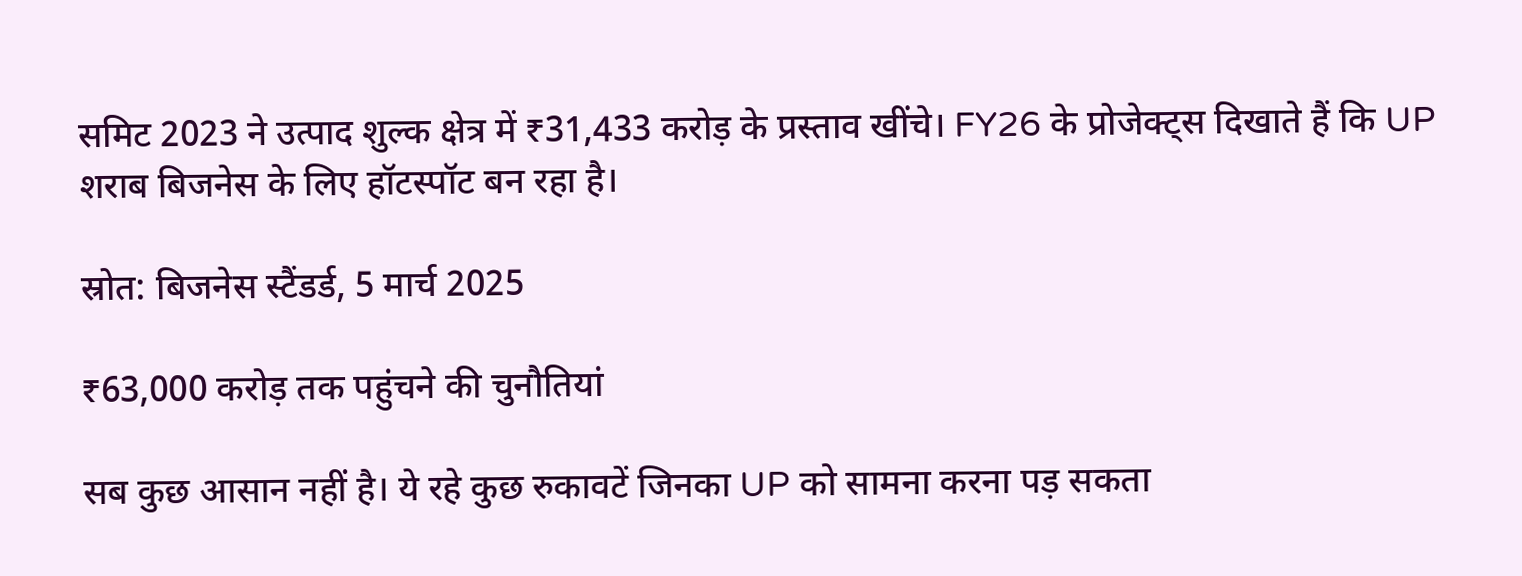समिट 2023 ने उत्पाद शुल्क क्षेत्र में ₹31,433 करोड़ के प्रस्ताव खींचे। FY26 के प्रोजेक्ट्स दिखाते हैं कि UP शराब बिजनेस के लिए हॉटस्पॉट बन रहा है।

स्रोत: बिजनेस स्टैंडर्ड, 5 मार्च 2025

₹63,000 करोड़ तक पहुंचने की चुनौतियां

सब कुछ आसान नहीं है। ये रहे कुछ रुकावटें जिनका UP को सामना करना पड़ सकता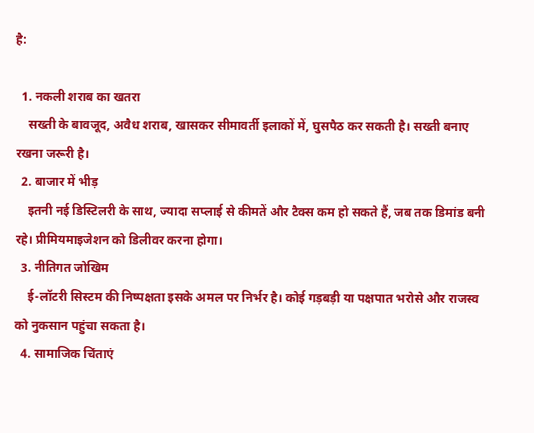है:

  1. नकली शराब का खतरा
    सख्ती के बावजूद, अवैध शराब, खासकर सीमावर्ती इलाकों में, घुसपैठ कर सकती है। सख्ती बनाए रखना जरूरी है।
  2. बाजार में भीड़
    इतनी नई डिस्टिलरी के साथ, ज्यादा सप्लाई से कीमतें और टैक्स कम हो सकते हैं, जब तक डिमांड बनी रहे। प्रीमियमाइजेशन को डिलीवर करना होगा।
  3. नीतिगत जोखिम
    ई-लॉटरी सिस्टम की निष्पक्षता इसके अमल पर निर्भर है। कोई गड़बड़ी या पक्षपात भरोसे और राजस्व को नुकसान पहुंचा सकता है।
  4. सामाजिक चिंताएं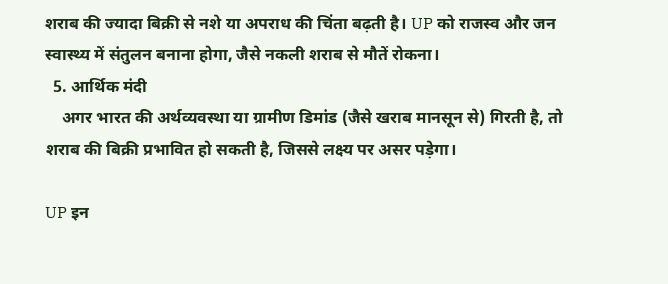शराब की ज्यादा बिक्री से नशे या अपराध की चिंता बढ़ती है। UP को राजस्व और जन स्वास्थ्य में संतुलन बनाना होगा, जैसे नकली शराब से मौतें रोकना।
  5. आर्थिक मंदी
    अगर भारत की अर्थव्यवस्था या ग्रामीण डिमांड (जैसे खराब मानसून से) गिरती है, तो शराब की बिक्री प्रभावित हो सकती है, जिससे लक्ष्य पर असर पड़ेगा।

UP इन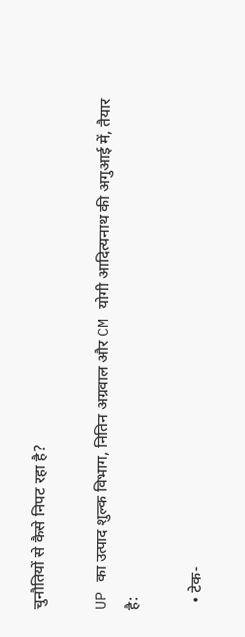चुनौतियों से कैसे निपट रहा है?

UP का उत्पाद शुल्क विभाग, नितिन अग्रवाल और CM योगी आदित्यनाथ की अगुआई में, तैयार है:

  • टेक-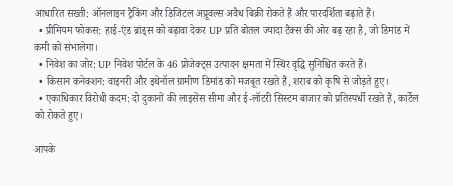आधारित सख्ती: ऑनलाइन ट्रैकिंग और डिजिटल अप्रूवल्स अवैध बिक्री रोकते हैं और पारदर्शिता बढ़ाते हैं।
  • प्रीमियम फोकस: हाई-एंड ब्रांड्स को बढ़ावा देकर UP प्रति बोतल ज्यादा टैक्स की ओर बढ़ रहा है, जो डिमांड में कमी को संभालेगा।
  • निवेश का जोर: UP निवेश पोर्टल के 46 प्रोजेक्ट्स उत्पादन क्षमता में स्थिर वृद्धि सुनिश्चित करते हैं।
  • किसान कनेक्शन: वाइनरी और इथेनॉल ग्रामीण डिमांड को मजबूत रखते हैं, शराब को कृषि से जोड़ते हुए।
  • एकाधिकार विरोधी कदम: दो दुकानों की लाइसेंस सीमा और ई-लॉटरी सिस्टम बाजार को प्रतिस्पर्धी रखते हैं, कार्टेल को रोकते हुए।

आपके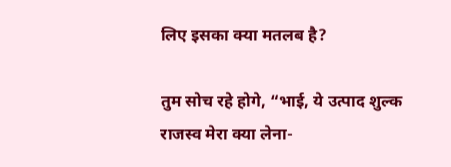लिए इसका क्या मतलब है?

तुम सोच रहे होगे, “भाई, ये उत्पाद शुल्क राजस्व मेरा क्या लेना-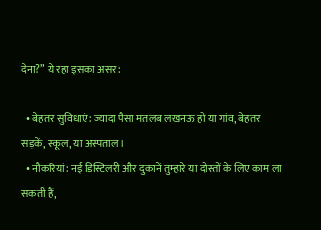देना?” ये रहा इसका असर:

  • बेहतर सुविधाएं: ज्यादा पैसा मतलब लखनऊ हो या गांव, बेहतर सड़कें, स्कूल, या अस्पताल।
  • नौकरियां: नई डिस्टिलरी और दुकानें तुम्हारे या दोस्तों के लिए काम ला सकती हैं,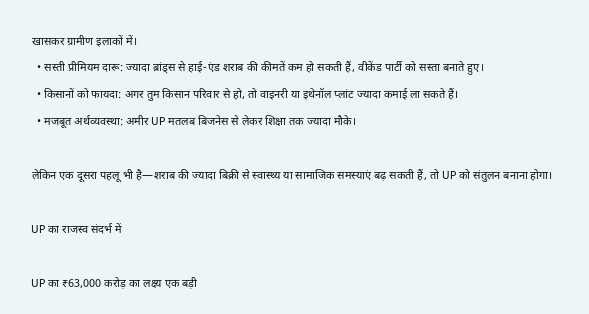खासकर ग्रामीण इलाकों में।
  • सस्ती प्रीमियम दारू: ज्यादा ब्रांड्स से हाई-एंड शराब की कीमतें कम हो सकती हैं, वीकेंड पार्टी को सस्ता बनाते हुए।
  • किसानों को फायदा: अगर तुम किसान परिवार से हो, तो वाइनरी या इथेनॉल प्लांट ज्यादा कमाई ला सकते हैं।
  • मजबूत अर्थव्यवस्था: अमीर UP मतलब बिजनेस से लेकर शिक्षा तक ज्यादा मौके।

लेकिन एक दूसरा पहलू भी है—शराब की ज्यादा बिक्री से स्वास्थ्य या सामाजिक समस्याएं बढ़ सकती हैं, तो UP को संतुलन बनाना होगा।

UP का राजस्व संदर्भ में

UP का ₹63,000 करोड़ का लक्ष्य एक बड़ी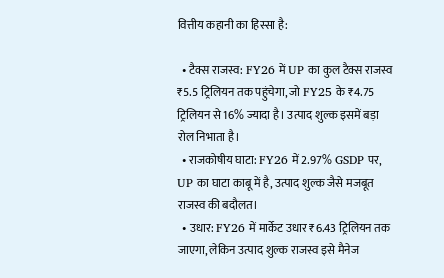वित्तीय कहानी का हिस्सा है:

  • टैक्स राजस्व: FY26 में UP का कुल टैक्स राजस्व ₹5.5 ट्रिलियन तक पहुंचेगा, जो FY25 के ₹4.75 ट्रिलियन से 16% ज्यादा है। उत्पाद शुल्क इसमें बड़ा रोल निभाता है।
  • राजकोषीय घाटा: FY26 में 2.97% GSDP पर, UP का घाटा काबू में है, उत्पाद शुल्क जैसे मजबूत राजस्व की बदौलत।
  • उधार: FY26 में मार्केट उधार ₹6.43 ट्रिलियन तक जाएगा, लेकिन उत्पाद शुल्क राजस्व इसे मैनेज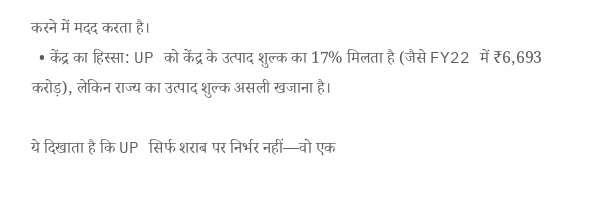करने में मदद करता है।
  • केंद्र का हिस्सा: UP को केंद्र के उत्पाद शुल्क का 17% मिलता है (जैसे FY22 में ₹6,693 करोड़), लेकिन राज्य का उत्पाद शुल्क असली खजाना है।

ये दिखाता है कि UP सिर्फ शराब पर निर्भर नहीं—वो एक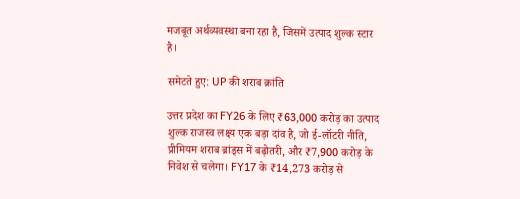मजबूत अर्थव्यवस्था बना रहा है, जिसमें उत्पाद शुल्क स्टार है।

समेटते हुए: UP की शराब क्रांति

उत्तर प्रदेश का FY26 के लिए ₹63,000 करोड़ का उत्पाद शुल्क राजस्व लक्ष्य एक बड़ा दांव है, जो ई-लॉटरी नीति, प्रीमियम शराब ब्रांड्स में बढ़ोतरी, और ₹7,900 करोड़ के निवेश से चलेगा। FY17 के ₹14,273 करोड़ से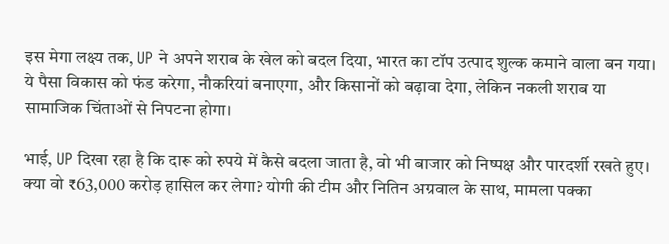इस मेगा लक्ष्य तक, UP ने अपने शराब के खेल को बदल दिया, भारत का टॉप उत्पाद शुल्क कमाने वाला बन गया। ये पैसा विकास को फंड करेगा, नौकरियां बनाएगा, और किसानों को बढ़ावा देगा, लेकिन नकली शराब या सामाजिक चिंताओं से निपटना होगा।

भाई, UP दिखा रहा है कि दारू को रुपये में कैसे बदला जाता है, वो भी बाजार को निष्पक्ष और पारदर्शी रखते हुए। क्या वो ₹63,000 करोड़ हासिल कर लेगा? योगी की टीम और नितिन अग्रवाल के साथ, मामला पक्का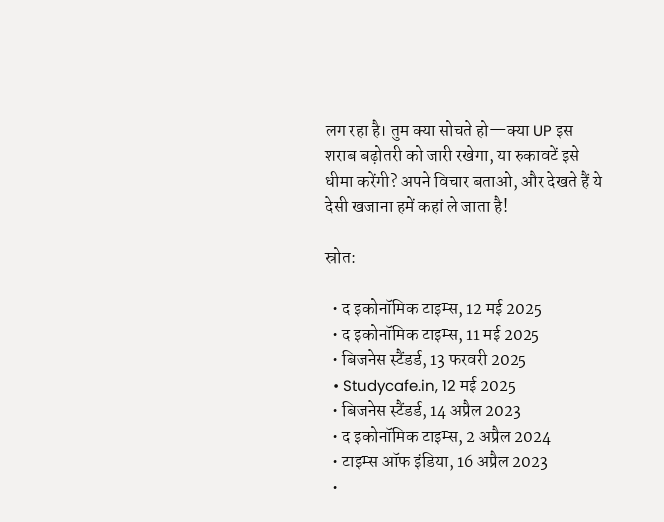लग रहा है। तुम क्या सोचते हो—क्या UP इस शराब बढ़ोतरी को जारी रखेगा, या रुकावटें इसे धीमा करेंगी? अपने विचार बताओ, और देखते हैं ये देसी खजाना हमें कहां ले जाता है!

स्रोत:

  • द इकोनॉमिक टाइम्स, 12 मई 2025
  • द इकोनॉमिक टाइम्स, 11 मई 2025
  • बिजनेस स्टैंडर्ड, 13 फरवरी 2025
  • Studycafe.in, 12 मई 2025
  • बिजनेस स्टैंडर्ड, 14 अप्रैल 2023
  • द इकोनॉमिक टाइम्स, 2 अप्रैल 2024
  • टाइम्स ऑफ इंडिया, 16 अप्रैल 2023
  •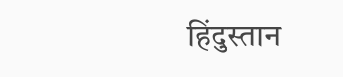हिंदुस्तान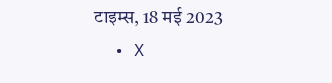टाइम्स, 18 मई 2023
  • X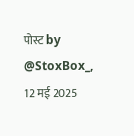पोस्ट by @StoxBox_, 12 मई 2025